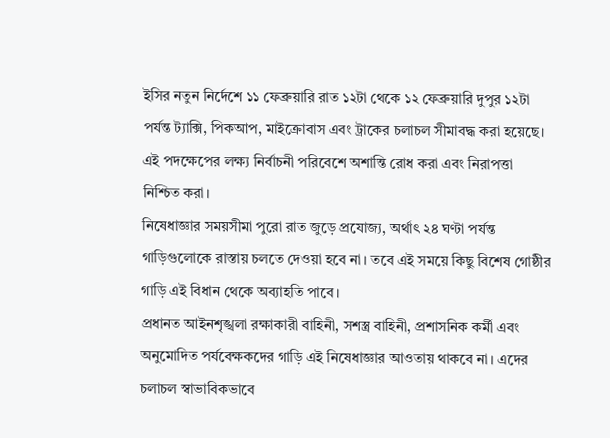ইসির নতুন নির্দেশে ১১ ফেব্রুয়ারি রাত ১২টা থেকে ১২ ফেব্রুয়ারি দুপুর ১২টা পর্যন্ত ট্যাক্সি, পিকআপ, মাইক্রোবাস এবং ট্রাকের চলাচল সীমাবদ্ধ করা হয়েছে। এই পদক্ষেপের লক্ষ্য নির্বাচনী পরিবেশে অশান্তি রোধ করা এবং নিরাপত্তা নিশ্চিত করা।
নিষেধাজ্ঞার সময়সীমা পুরো রাত জুড়ে প্রযোজ্য, অর্থাৎ ২৪ ঘণ্টা পর্যন্ত গাড়িগুলোকে রাস্তায় চলতে দেওয়া হবে না। তবে এই সময়ে কিছু বিশেষ গোষ্ঠীর গাড়ি এই বিধান থেকে অব্যাহতি পাবে।
প্রধানত আইনশৃঙ্খলা রক্ষাকারী বাহিনী, সশস্ত্র বাহিনী, প্রশাসনিক কর্মী এবং অনুমোদিত পর্যবেক্ষকদের গাড়ি এই নিষেধাজ্ঞার আওতায় থাকবে না। এদের চলাচল স্বাভাবিকভাবে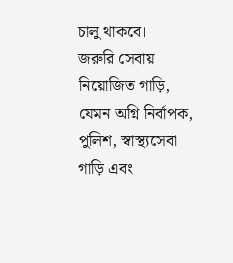চালু থাকবে।
জরুরি সেবায় নিয়োজিত গাড়ি, যেমন অগ্নি নির্বাপক, পুলিশ, স্বাস্থ্যসেবা গাড়ি এবং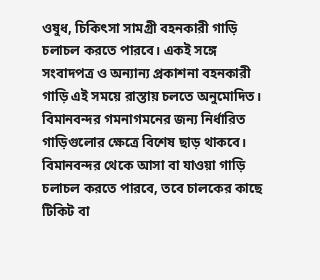ওষুধ, চিকিৎসা সামগ্রী বহনকারী গাড়ি চলাচল করতে পারবে। একই সঙ্গে সংবাদপত্র ও অন্যান্য প্রকাশনা বহনকারী গাড়ি এই সময়ে রাস্তায় চলতে অনুমোদিত।
বিমানবন্দর গমনাগমনের জন্য নির্ধারিত গাড়িগুলোর ক্ষেত্রে বিশেষ ছাড় থাকবে। বিমানবন্দর থেকে আসা বা যাওয়া গাড়ি চলাচল করতে পারবে, তবে চালকের কাছে টিকিট বা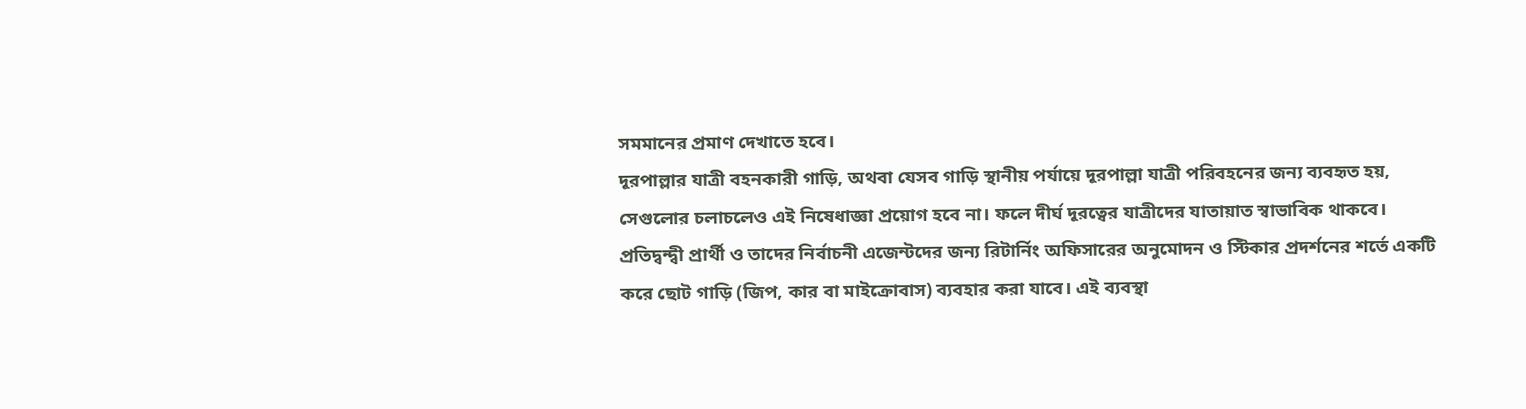সমমানের প্রমাণ দেখাতে হবে।
দূরপাল্লার যাত্রী বহনকারী গাড়ি, অথবা যেসব গাড়ি স্থানীয় পর্যায়ে দূরপাল্লা যাত্রী পরিবহনের জন্য ব্যবহৃত হয়, সেগুলোর চলাচলেও এই নিষেধাজ্ঞা প্রয়োগ হবে না। ফলে দীর্ঘ দূরত্বের যাত্রীদের যাতায়াত স্বাভাবিক থাকবে।
প্রতিদ্বন্দ্বী প্রার্থী ও তাদের নির্বাচনী এজেন্টদের জন্য রিটার্নিং অফিসারের অনুমোদন ও স্টিকার প্রদর্শনের শর্তে একটি করে ছোট গাড়ি (জিপ, কার বা মাইক্রোবাস) ব্যবহার করা যাবে। এই ব্যবস্থা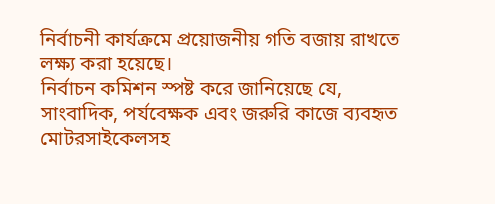নির্বাচনী কার্যক্রমে প্রয়োজনীয় গতি বজায় রাখতে লক্ষ্য করা হয়েছে।
নির্বাচন কমিশন স্পষ্ট করে জানিয়েছে যে, সাংবাদিক, পর্যবেক্ষক এবং জরুরি কাজে ব্যবহৃত মোটরসাইকেলসহ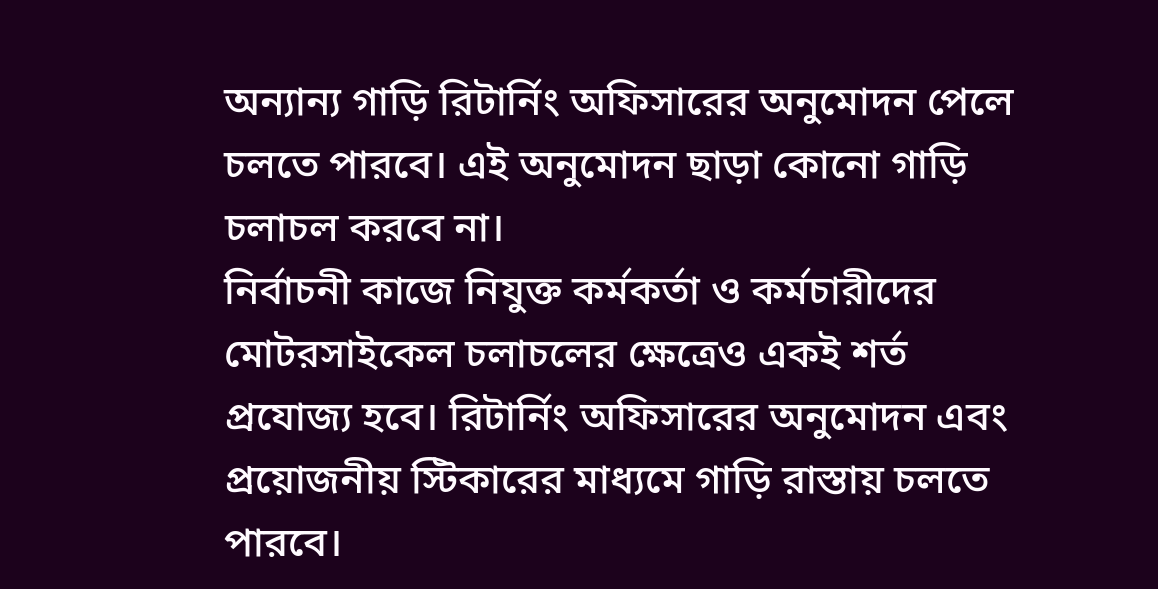অন্যান্য গাড়ি রিটার্নিং অফিসারের অনুমোদন পেলে চলতে পারবে। এই অনুমোদন ছাড়া কোনো গাড়ি চলাচল করবে না।
নির্বাচনী কাজে নিযুক্ত কর্মকর্তা ও কর্মচারীদের মোটরসাইকেল চলাচলের ক্ষেত্রেও একই শর্ত প্রযোজ্য হবে। রিটার্নিং অফিসারের অনুমোদন এবং প্রয়োজনীয় স্টিকারের মাধ্যমে গাড়ি রাস্তায় চলতে পারবে।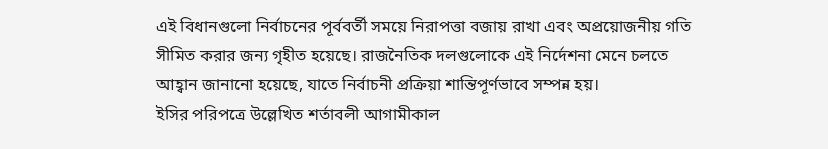এই বিধানগুলো নির্বাচনের পূর্ববর্তী সময়ে নিরাপত্তা বজায় রাখা এবং অপ্রয়োজনীয় গতি সীমিত করার জন্য গৃহীত হয়েছে। রাজনৈতিক দলগুলোকে এই নির্দেশনা মেনে চলতে আহ্বান জানানো হয়েছে, যাতে নির্বাচনী প্রক্রিয়া শান্তিপূর্ণভাবে সম্পন্ন হয়।
ইসির পরিপত্রে উল্লেখিত শর্তাবলী আগামীকাল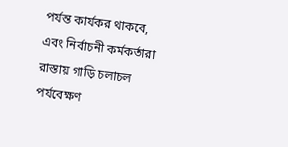পর্যন্ত কার্যকর থাকবে, এবং নির্বাচনী কর্মকর্তারা রাস্তায় গাড়ি চলাচল পর্যবেক্ষণ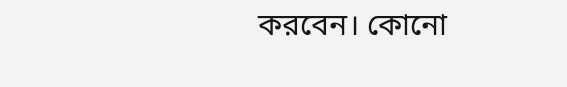করবেন। কোনো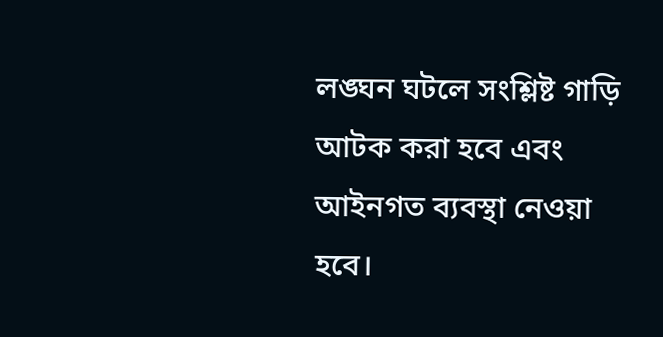লঙ্ঘন ঘটলে সংশ্লিষ্ট গাড়ি আটক করা হবে এবং আইনগত ব্যবস্থা নেওয়া হবে।